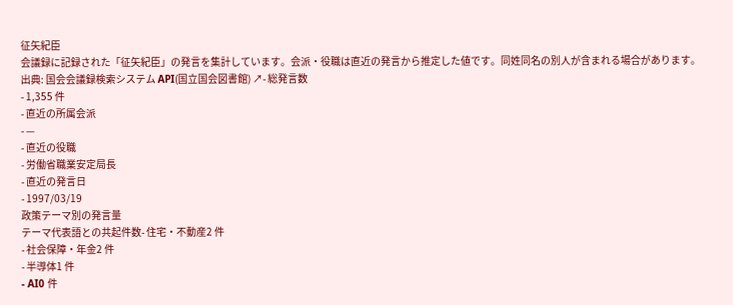征矢紀臣
会議録に記録された「征矢紀臣」の発言を集計しています。会派・役職は直近の発言から推定した値です。同姓同名の別人が含まれる場合があります。
出典: 国会会議録検索システム API(国立国会図書館) ↗- 総発言数
- 1,355 件
- 直近の所属会派
- —
- 直近の役職
- 労働省職業安定局長
- 直近の発言日
- 1997/03/19
政策テーマ別の発言量
テーマ代表語との共起件数- 住宅・不動産2 件
- 社会保障・年金2 件
- 半導体1 件
- AI0 件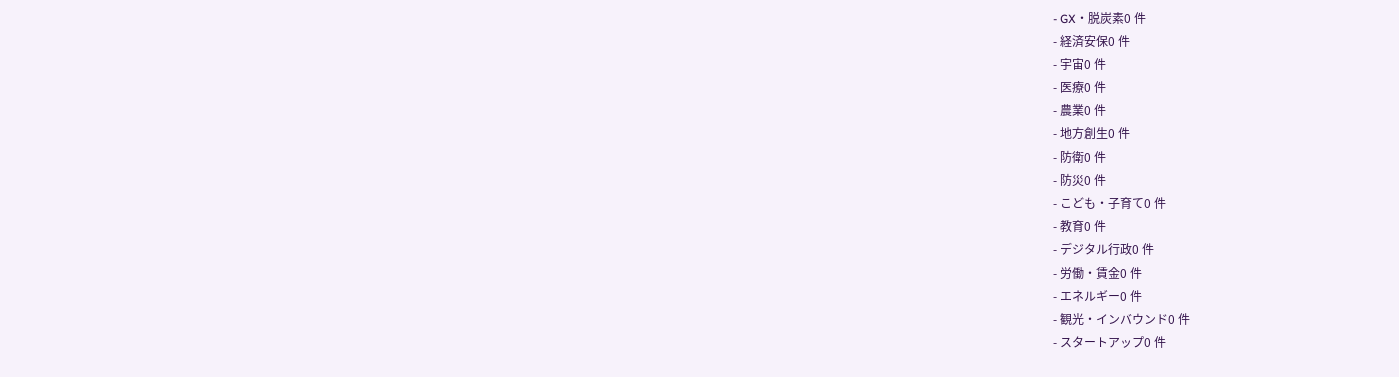- GX・脱炭素0 件
- 経済安保0 件
- 宇宙0 件
- 医療0 件
- 農業0 件
- 地方創生0 件
- 防衛0 件
- 防災0 件
- こども・子育て0 件
- 教育0 件
- デジタル行政0 件
- 労働・賃金0 件
- エネルギー0 件
- 観光・インバウンド0 件
- スタートアップ0 件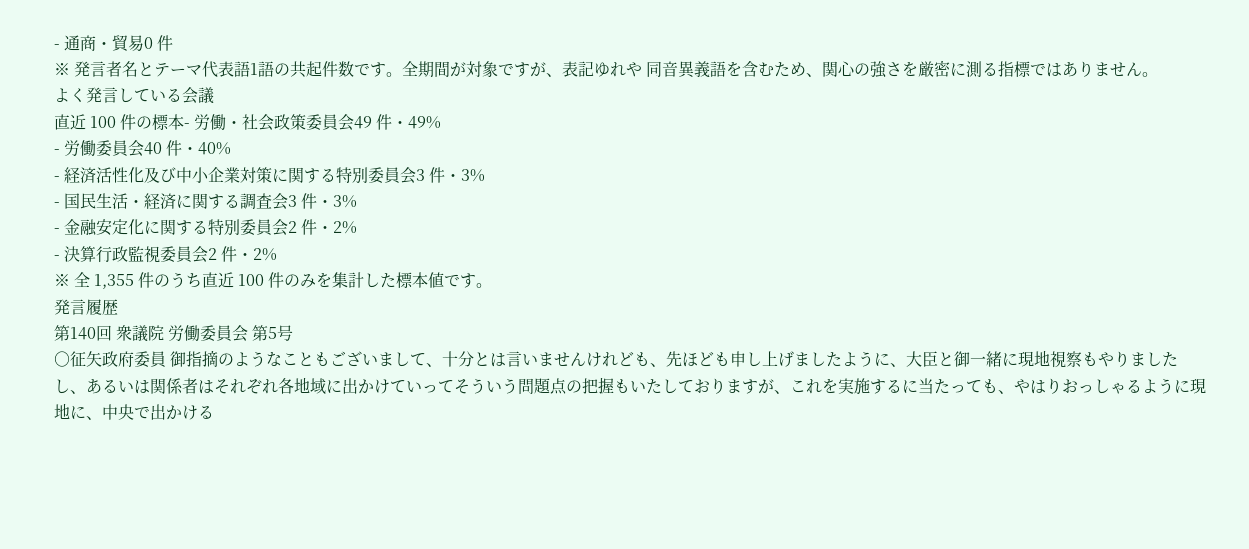- 通商・貿易0 件
※ 発言者名とテーマ代表語1語の共起件数です。全期間が対象ですが、表記ゆれや 同音異義語を含むため、関心の強さを厳密に測る指標ではありません。
よく発言している会議
直近 100 件の標本- 労働・社会政策委員会49 件・49%
- 労働委員会40 件・40%
- 経済活性化及び中小企業対策に関する特別委員会3 件・3%
- 国民生活・経済に関する調査会3 件・3%
- 金融安定化に関する特別委員会2 件・2%
- 決算行政監視委員会2 件・2%
※ 全 1,355 件のうち直近 100 件のみを集計した標本値です。
発言履歴
第140回 衆議院 労働委員会 第5号
○征矢政府委員 御指摘のようなこともございまして、十分とは言いませんけれども、先ほども申し上げましたように、大臣と御一緒に現地視察もやりましたし、あるいは関係者はそれぞれ各地域に出かけていってそういう問題点の把握もいたしておりますが、これを実施するに当たっても、やはりおっしゃるように現地に、中央で出かける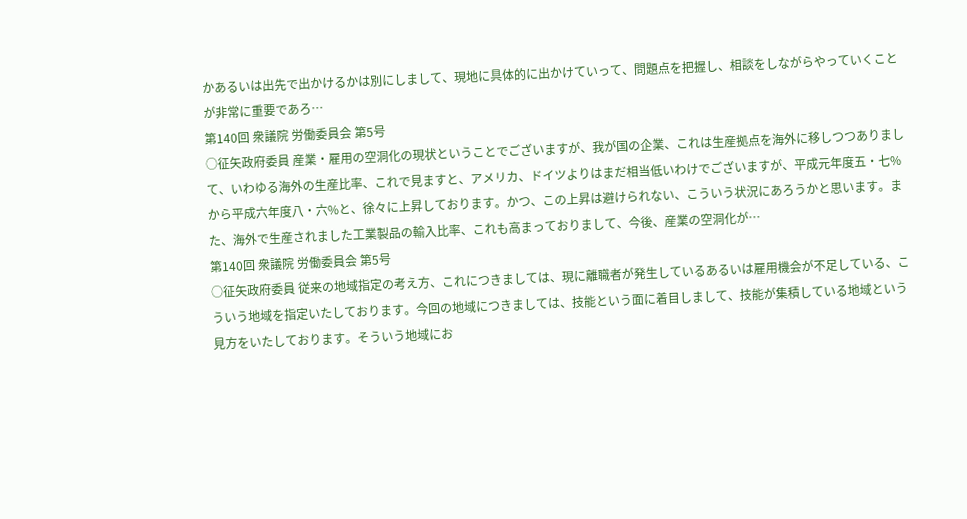かあるいは出先で出かけるかは別にしまして、現地に具体的に出かけていって、問題点を把握し、相談をしながらやっていくことが非常に重要であろ…
第140回 衆議院 労働委員会 第5号
○征矢政府委員 産業・雇用の空洞化の現状ということでございますが、我が国の企業、これは生産拠点を海外に移しつつありまして、いわゆる海外の生産比率、これで見ますと、アメリカ、ドイツよりはまだ相当低いわけでございますが、平成元年度五・七%から平成六年度八・六%と、徐々に上昇しております。かつ、この上昇は避けられない、こういう状況にあろうかと思います。また、海外で生産されました工業製品の輸入比率、これも高まっておりまして、今後、産業の空洞化が…
第140回 衆議院 労働委員会 第5号
○征矢政府委員 従来の地域指定の考え方、これにつきましては、現に離職者が発生しているあるいは雇用機会が不足している、こういう地域を指定いたしております。今回の地域につきましては、技能という面に着目しまして、技能が集積している地域という見方をいたしております。そういう地域にお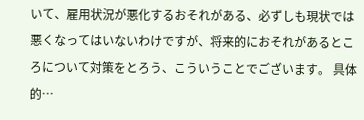いて、雇用状況が悪化するおそれがある、必ずしも現状では悪くなってはいないわけですが、将来的におそれがあるところについて対策をとろう、こういうことでございます。 具体的…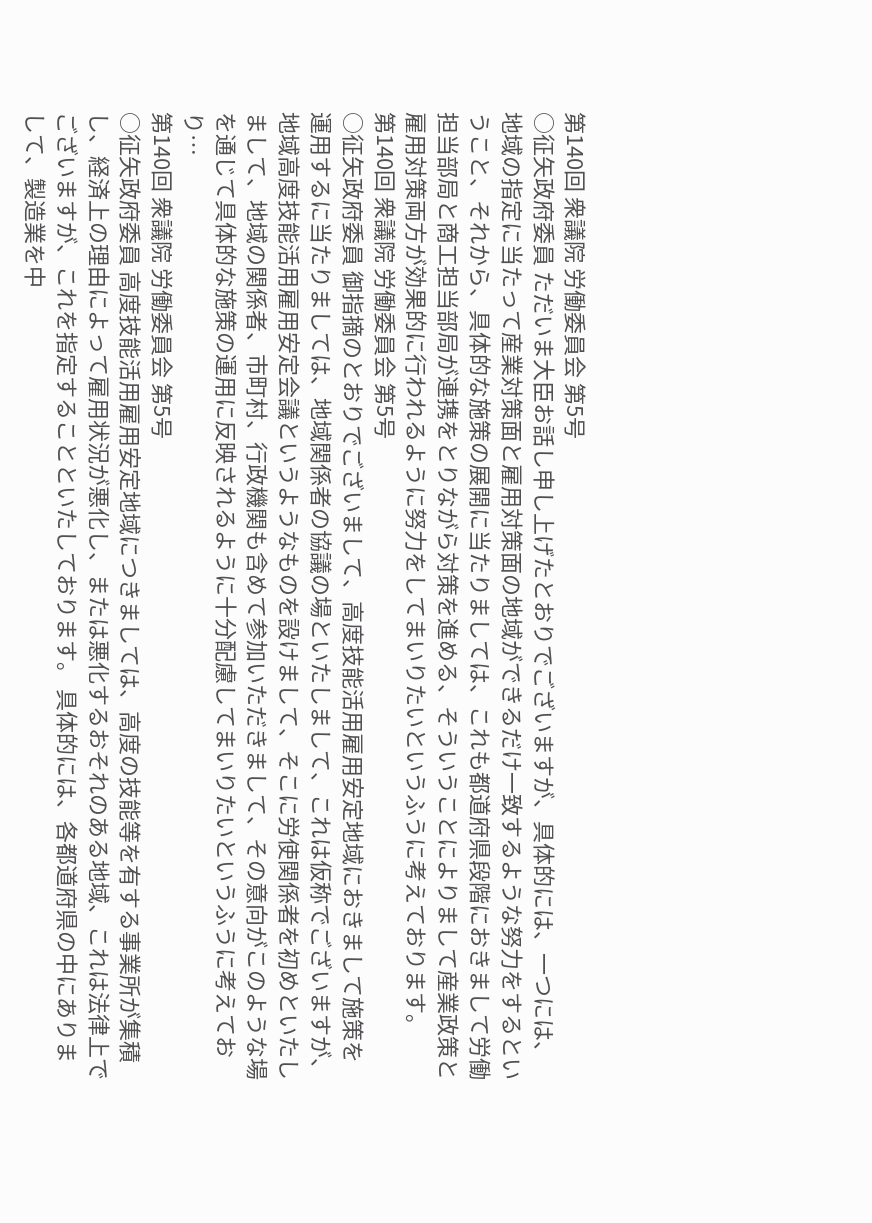第140回 衆議院 労働委員会 第5号
○征矢政府委員 ただいま大臣お話し申し上げたとおりでございますが、具体的には、一つには、地域の指定に当たって産業対策面と雇用対策面の地域ができるだけ一致するような努力をするということ、それから、具体的な施策の展開に当たりましては、これも都道府県段階におきまして労働担当部局と商工担当部局が連携をとりながら対策を進める、そういうことによりまして産業政策と雇用対策両方が効果的に行われるように努力をしてまいりたいというふうに考えております。
第140回 衆議院 労働委員会 第5号
○征矢政府委員 御指摘のとおりでございまして、高度技能活用雇用安定地域におきまして施策を運用するに当たりましては、地域関係者の協議の場といたしまして、これは仮称でございますが、地域高度技能活用雇用安定会議というようなものを設けまして、そこに労使関係者を初めといたしまして、地域の関係者、市町村、行政機関も含めて参加いただきまして、その意向がこのような場を通じて具体的な施策の運用に反映されるように十分配慮してまいりたいというふうに考えており…
第140回 衆議院 労働委員会 第5号
○征矢政府委員 高度技能活用雇用安定地域につきましては、高度の技能等を有する事業所が集積し、経済上の理由によって雇用状況が悪化し、または悪化するおそれのある地域、これは法律上でございますが、これを指定することといたしております。 具体的には、各都道府県の中にありまして、製造業を中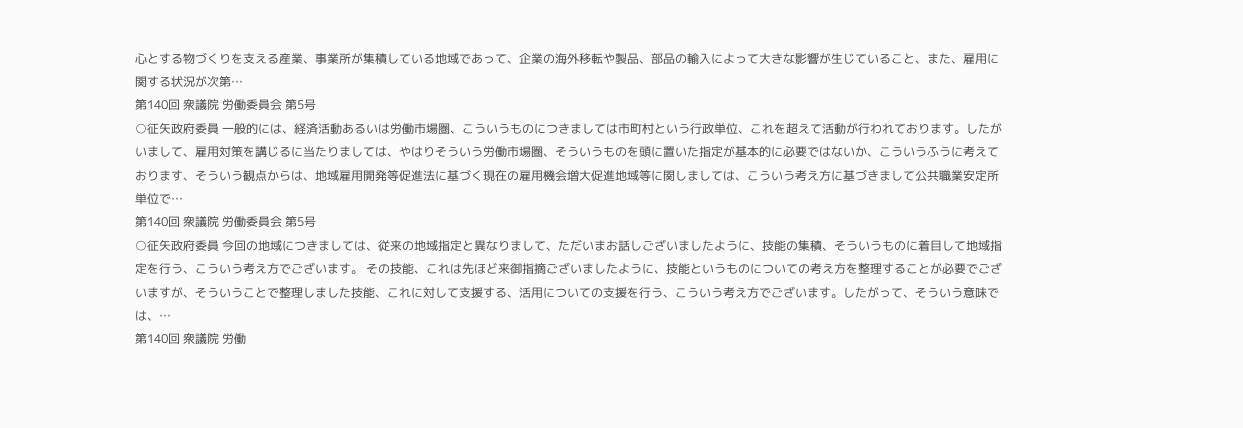心とする物づくりを支える産業、事業所が集積している地域であって、企業の海外移転や製品、部品の輸入によって大きな影響が生じていること、また、雇用に関する状況が次第…
第140回 衆議院 労働委員会 第5号
○征矢政府委員 一般的には、経済活動あるいは労働市場圏、こういうものにつきましては市町村という行政単位、これを超えて活動が行われております。したがいまして、雇用対策を講じるに当たりましては、やはりそういう労働市場圏、そういうものを頭に置いた指定が基本的に必要ではないか、こういうふうに考えております、そういう観点からは、地域雇用開発等促進法に基づく現在の雇用機会増大促進地域等に関しましては、こういう考え方に基づきまして公共職業安定所単位で…
第140回 衆議院 労働委員会 第5号
○征矢政府委員 今回の地域につきましては、従来の地域指定と異なりまして、ただいまお話しございましたように、技能の集積、そういうものに着目して地域指定を行う、こういう考え方でございます。 その技能、これは先ほど来御指摘ございましたように、技能というものについての考え方を整理することが必要でございますが、そういうことで整理しました技能、これに対して支援する、活用についての支援を行う、こういう考え方でございます。したがって、そういう意味では、…
第140回 衆議院 労働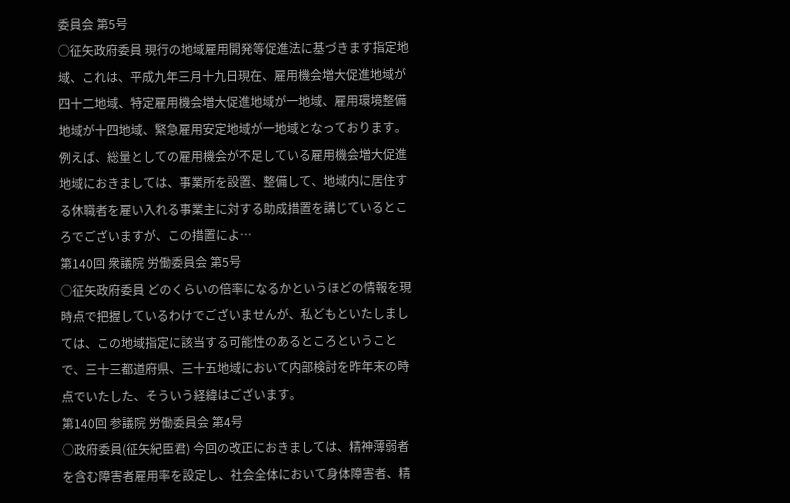委員会 第5号
○征矢政府委員 現行の地域雇用開発等促進法に基づきます指定地域、これは、平成九年三月十九日現在、雇用機会増大促進地域が四十二地域、特定雇用機会増大促進地域が一地域、雇用環境整備地域が十四地域、緊急雇用安定地域が一地域となっております。 例えば、総量としての雇用機会が不足している雇用機会増大促進地域におきましては、事業所を設置、整備して、地域内に居住する休職者を雇い入れる事業主に対する助成措置を講じているところでございますが、この措置によ…
第140回 衆議院 労働委員会 第5号
○征矢政府委員 どのくらいの倍率になるかというほどの情報を現時点で把握しているわけでございませんが、私どもといたしましては、この地域指定に該当する可能性のあるところということで、三十三都道府県、三十五地域において内部検討を昨年末の時点でいたした、そういう経緯はございます。
第140回 参議院 労働委員会 第4号
○政府委員(征矢紀臣君) 今回の改正におきましては、精神薄弱者を含む障害者雇用率を設定し、社会全体において身体障害者、精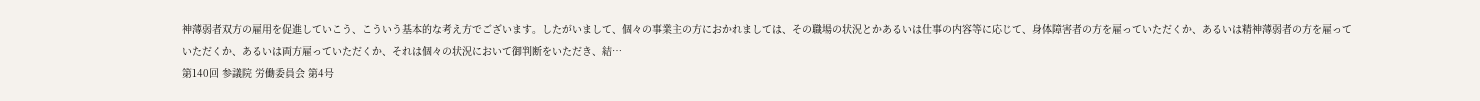神薄弱者双方の雇用を促進していこう、こういう基本的な考え方でございます。したがいまして、個々の事業主の方におかれましては、その職場の状況とかあるいは仕事の内容等に応じて、身体障害者の方を雇っていただくか、あるいは精神薄弱者の方を雇っていただくか、あるいは両方雇っていただくか、それは個々の状況において御判断をいただき、結…
第140回 参議院 労働委員会 第4号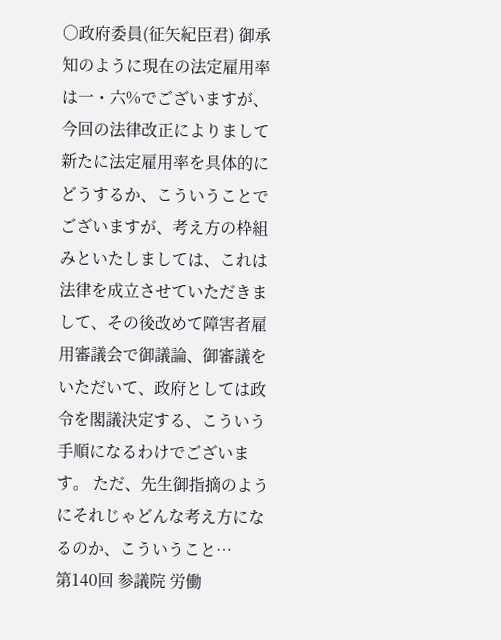○政府委員(征矢紀臣君) 御承知のように現在の法定雇用率は一・六%でございますが、今回の法律改正によりまして新たに法定雇用率を具体的にどうするか、こういうことでございますが、考え方の枠組みといたしましては、これは法律を成立させていただきまして、その後改めて障害者雇用審議会で御議論、御審議をいただいて、政府としては政令を閣議決定する、こういう手順になるわけでございます。 ただ、先生御指摘のようにそれじゃどんな考え方になるのか、こういうこと…
第140回 参議院 労働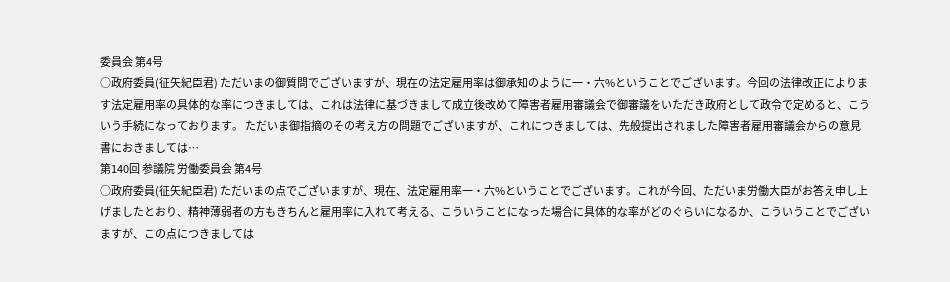委員会 第4号
○政府委員(征矢紀臣君) ただいまの御質問でございますが、現在の法定雇用率は御承知のように一・六%ということでございます。今回の法律改正によります法定雇用率の具体的な率につきましては、これは法律に基づきまして成立後改めて障害者雇用審議会で御審議をいただき政府として政令で定めると、こういう手続になっております。 ただいま御指摘のその考え方の問題でございますが、これにつきましては、先般提出されました障害者雇用審議会からの意見書におきましては…
第140回 参議院 労働委員会 第4号
○政府委員(征矢紀臣君) ただいまの点でございますが、現在、法定雇用率一・六%ということでございます。これが今回、ただいま労働大臣がお答え申し上げましたとおり、精神薄弱者の方もきちんと雇用率に入れて考える、こういうことになった場合に具体的な率がどのぐらいになるか、こういうことでございますが、この点につきましては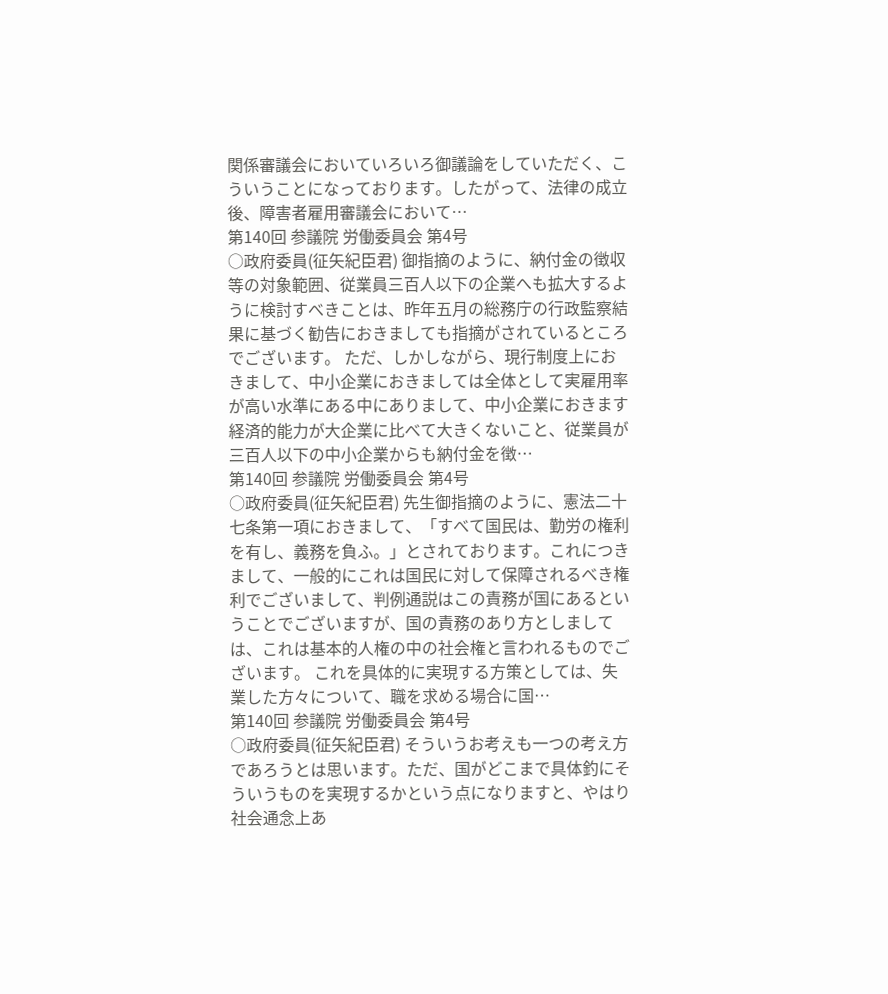関係審議会においていろいろ御議論をしていただく、こういうことになっております。したがって、法律の成立後、障害者雇用審議会において…
第140回 参議院 労働委員会 第4号
○政府委員(征矢紀臣君) 御指摘のように、納付金の徴収等の対象範囲、従業員三百人以下の企業へも拡大するように検討すべきことは、昨年五月の総務庁の行政監察結果に基づく勧告におきましても指摘がされているところでございます。 ただ、しかしながら、現行制度上におきまして、中小企業におきましては全体として実雇用率が高い水準にある中にありまして、中小企業におきます経済的能力が大企業に比べて大きくないこと、従業員が三百人以下の中小企業からも納付金を徴…
第140回 参議院 労働委員会 第4号
○政府委員(征矢紀臣君) 先生御指摘のように、憲法二十七条第一項におきまして、「すべて国民は、勤労の権利を有し、義務を負ふ。」とされております。これにつきまして、一般的にこれは国民に対して保障されるべき権利でございまして、判例通説はこの責務が国にあるということでございますが、国の責務のあり方としましては、これは基本的人権の中の社会権と言われるものでございます。 これを具体的に実現する方策としては、失業した方々について、職を求める場合に国…
第140回 参議院 労働委員会 第4号
○政府委員(征矢紀臣君) そういうお考えも一つの考え方であろうとは思います。ただ、国がどこまで具体釣にそういうものを実現するかという点になりますと、やはり社会通念上あ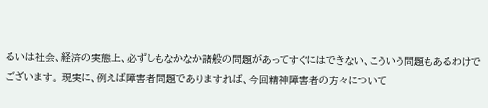るいは社会、経済の実態上、必ずしもなかなか諸般の問題があってすぐにはできない、こういう問題もあるわけでございます。 現実に、例えば障害者問題でありますれば、今回精神障害者の方々について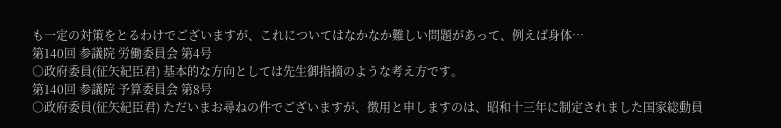も一定の対策をとるわけでございますが、これについてはなかなか難しい問題があって、例えば身体…
第140回 参議院 労働委員会 第4号
○政府委員(征矢紀臣君) 基本的な方向としては先生御指摘のような考え方です。
第140回 参議院 予算委員会 第8号
○政府委員(征矢紀臣君) ただいまお尋ねの件でございますが、徴用と申しますのは、昭和十三年に制定されました国家総動員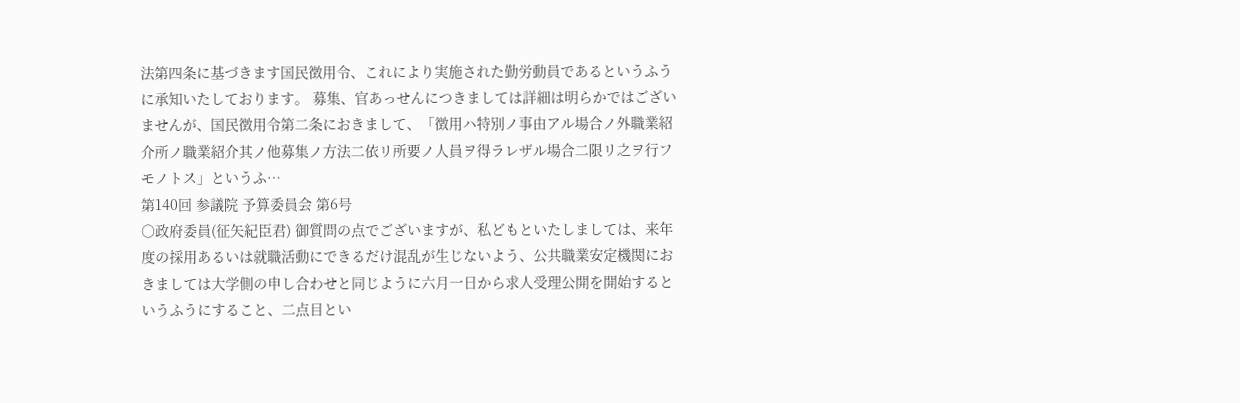法第四条に基づきます国民徴用令、これにより実施された勤労動員であるというふうに承知いたしております。 募集、官あっせんにつきましては詳細は明らかではございませんが、国民徴用令第二条におきまして、「徴用ハ特別ノ事由アル場合ノ外職業紹介所ノ職業紹介其ノ他募集ノ方法二依リ所要ノ人員ヲ得ラレザル場合二限リ之ヲ行フモノトス」というふ…
第140回 参議院 予算委員会 第6号
○政府委員(征矢紀臣君) 御質問の点でございますが、私どもといたしましては、来年度の採用あるいは就職活動にできるだけ混乱が生じないよう、公共職業安定機関におきましては大学側の申し合わせと同じように六月一日から求人受理公開を開始するというふうにすること、二点目とい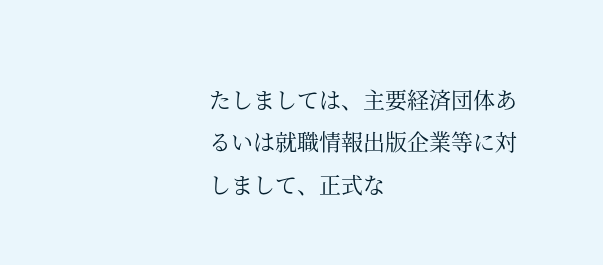たしましては、主要経済団体あるいは就職情報出版企業等に対しまして、正式な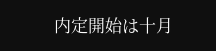内定開始は十月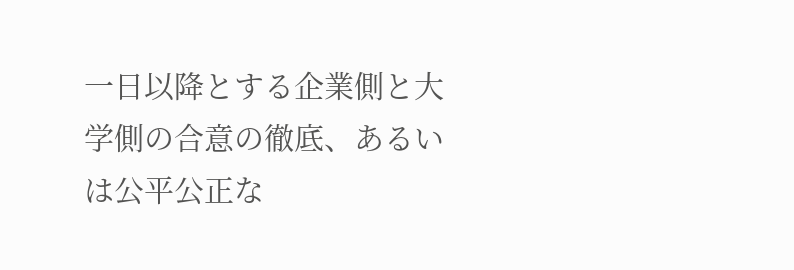一日以降とする企業側と大学側の合意の徹底、あるいは公平公正な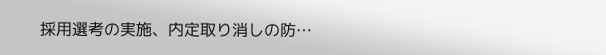採用選考の実施、内定取り消しの防…